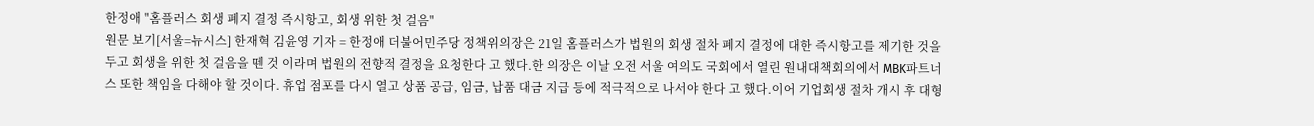한정애 "홈플러스 회생 폐지 결정 즉시항고, 회생 위한 첫 걸음"
원문 보기[서울=뉴시스] 한재혁 김윤영 기자 = 한정애 더불어민주당 정책위의장은 21일 홈플러스가 법원의 회생 절차 폐지 결정에 대한 즉시항고를 제기한 것을 두고 회생을 위한 첫 걸음을 뗀 것 이라며 법원의 전향적 결정을 요청한다 고 했다.한 의장은 이날 오전 서울 여의도 국회에서 열린 원내대책회의에서 MBK파트너스 또한 책임을 다해야 할 것이다. 휴업 점포를 다시 열고 상품 공급, 임금, 납품 대금 지급 등에 적극적으로 나서야 한다 고 했다.이어 기업회생 절차 개시 후 대형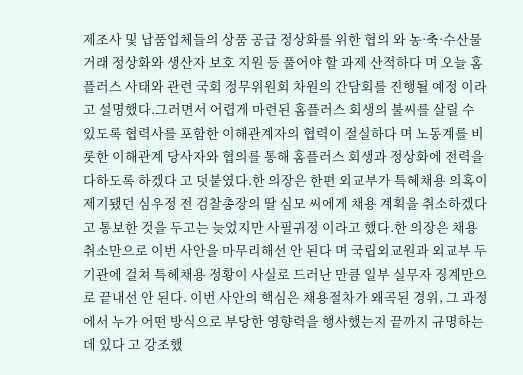제조사 및 납품업체들의 상품 공급 정상화를 위한 협의 와 농·축·수산물 거래 정상화와 생산자 보호 지원 등 풀어야 할 과제 산적하다 며 오늘 홈플러스 사태와 관련 국회 정무위원회 차원의 간담회를 진행될 예정 이라고 설명했다.그러면서 어렵게 마련된 홈플러스 회생의 불씨를 살릴 수 있도록 협력사를 포함한 이해관계자의 협력이 절실하다 며 노동계를 비롯한 이해관계 당사자와 협의를 통해 홈플러스 회생과 정상화에 전력을 다하도록 하겠다 고 덧붙였다.한 의장은 한편 외교부가 특혜채용 의혹이 제기됐던 심우정 전 검찰총장의 딸 심모 씨에게 채용 계획을 취소하겠다고 통보한 것을 두고는 늦었지만 사필귀정 이라고 했다.한 의장은 채용취소만으로 이번 사안을 마무리해선 안 된다 며 국립외교원과 외교부 두 기관에 걸쳐 특헤채용 정황이 사실로 드러난 만큼 일부 실무자 징계만으로 끝내선 안 된다. 이번 사안의 핵심은 채용절차가 왜곡된 경위, 그 과정에서 누가 어떤 방식으로 부당한 영향력을 행사했는지 끝까지 규명하는 데 있다 고 강조했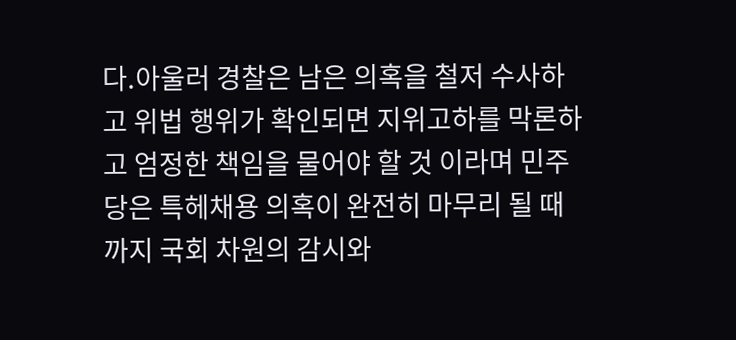다.아울러 경찰은 남은 의혹을 철저 수사하고 위법 행위가 확인되면 지위고하를 막론하고 엄정한 책임을 물어야 할 것 이라며 민주당은 특헤채용 의혹이 완전히 마무리 될 때까지 국회 차원의 감시와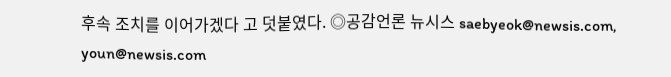후속 조치를 이어가겠다 고 덧붙였다. ◎공감언론 뉴시스 saebyeok@newsis.com, youn@newsis.com